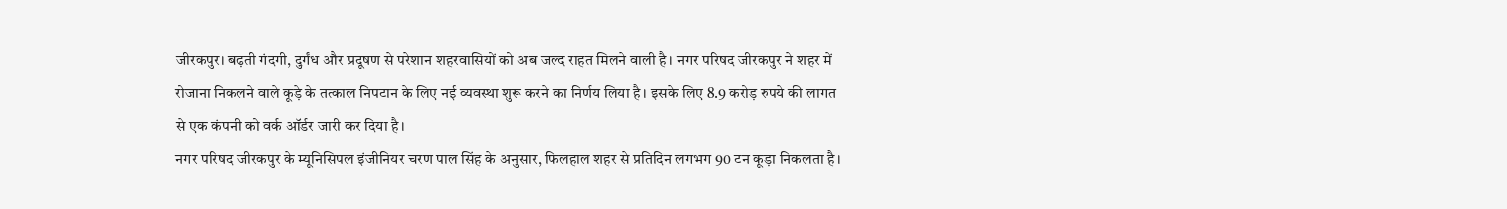जीरकपुर। बढ़ती गंदगी, दुर्गंध और प्रदूषण से परेशान शहरवासियों को अब जल्द राहत मिलने वाली है। नगर परिषद जीरकपुर ने शहर में रोजाना निकलने वाले कूड़े के तत्काल निपटान के लिए नई व्यवस्था शुरू करने का निर्णय लिया है। इसके लिए 8.9 करोड़ रुपये की लागत से एक कंपनी को वर्क ऑर्डर जारी कर दिया है।
नगर परिषद जीरकपुर के म्यूनिसिपल इंजीनियर चरण पाल सिंह के अनुसार, फिलहाल शहर से प्रतिदिन लगभग 90 टन कूड़ा निकलता है।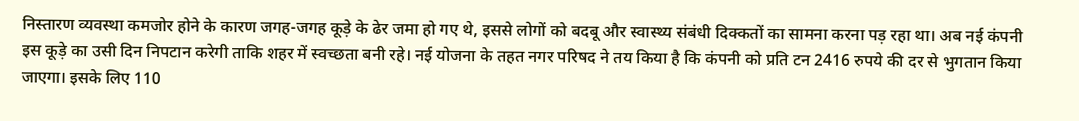निस्तारण व्यवस्था कमजोर होने के कारण जगह-जगह कूड़े के ढेर जमा हो गए थे, इससे लोगों को बदबू और स्वास्थ्य संबंधी दिक्कतों का सामना करना पड़ रहा था। अब नई कंपनी इस कूड़े का उसी दिन निपटान करेगी ताकि शहर में स्वच्छता बनी रहे। नई योजना के तहत नगर परिषद ने तय किया है कि कंपनी को प्रति टन 2416 रुपये की दर से भुगतान किया जाएगा। इसके लिए 110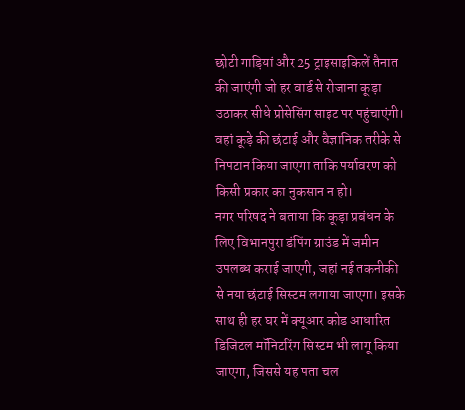छोटी गाड़ियां और 25 ट्राइसाइकिलें तैनात की जाएंगी जो हर वार्ड से रोजाना कूड़ा उठाकर सीधे प्रोसेसिंग साइट पर पहुंचाएंगी। वहां कूड़े की छंटाई और वैज्ञानिक तरीके से निपटान किया जाएगा ताकि पर्यावरण को किसी प्रकार का नुकसान न हो।
नगर परिषद ने बताया कि कूड़ा प्रबंधन के लिए विभानपुरा डंपिंग ग्राउंड में जमीन उपलब्ध कराई जाएगी, जहां नई तकनीकी से नया छंटाई सिस्टम लगाया जाएगा। इसके साथ ही हर घर में क्यूआर कोड आधारित डिजिटल मॉनिटरिंग सिस्टम भी लागू किया जाएगा, जिससे यह पता चल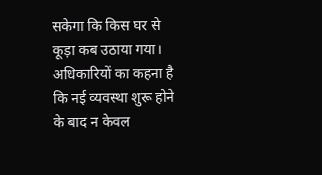सकेगा कि किस घर से कूड़ा कब उठाया गया। अधिकारियों का कहना है कि नई व्यवस्था शुरू होने के बाद न केवल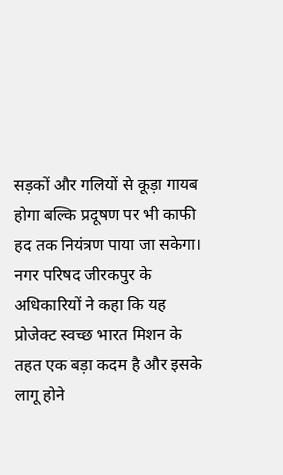सड़कों और गलियों से कूड़ा गायब होगा बल्कि प्रदूषण पर भी काफी हद तक नियंत्रण पाया जा सकेगा।
नगर परिषद जीरकपुर के अधिकारियों ने कहा कि यह प्रोजेक्ट स्वच्छ भारत मिशन के तहत एक बड़ा कदम है और इसके लागू होने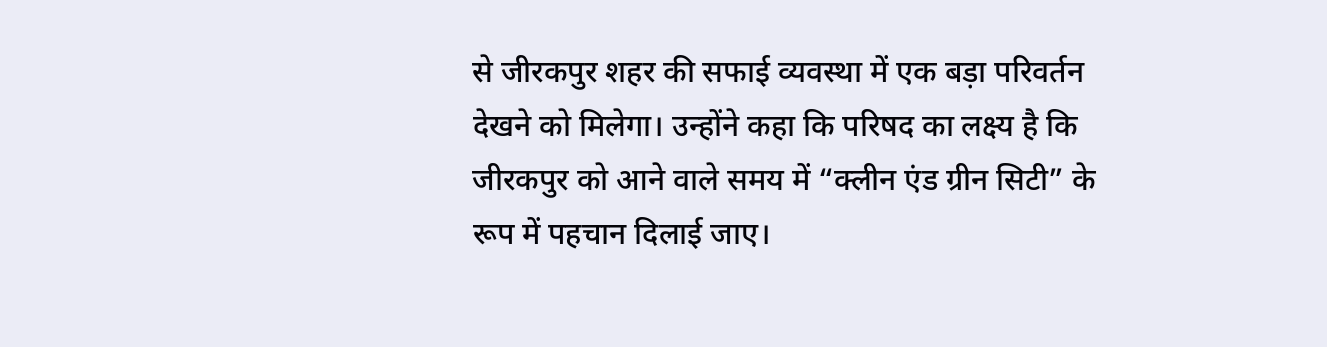से जीरकपुर शहर की सफाई व्यवस्था में एक बड़ा परिवर्तन देखने को मिलेगा। उन्होंने कहा कि परिषद का लक्ष्य है कि जीरकपुर को आने वाले समय में “क्लीन एंड ग्रीन सिटी” के रूप में पहचान दिलाई जाए।